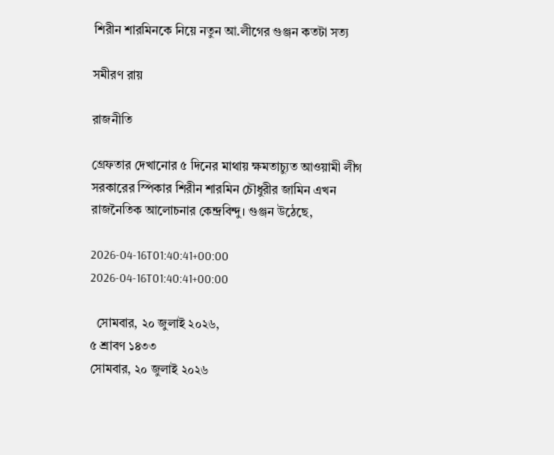শিরীন শারমিনকে নিয়ে নতুন আ.লীগের গুঞ্জন কতটা সত্য

সমীরণ রায়

রাজনীতি

গ্রেফতার দেখানোর ৫ দিনের মাথায় ক্ষমতাচ্যুত আওয়ামী লীগ সরকারের স্পিকার শিরীন শারমিন চৌধুরীর জামিন এখন রাজনৈতিক আলোচনার কেন্দ্রবিন্দু। গুঞ্জন উঠেছে,

2026-04-16T01:40:41+00:00
2026-04-16T01:40:41+00:00

  সোমবার, ২০ জুলাই ২০২৬,
৫ শ্রাবণ ১৪৩৩
সোমবার, ২০ জুলাই ২০২৬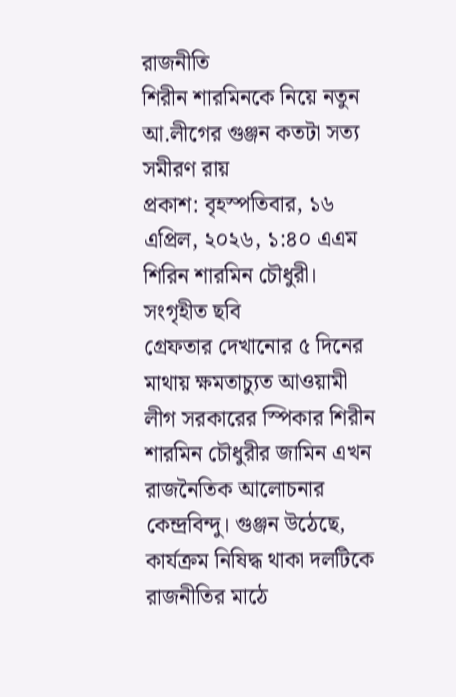রাজনীতি
শিরীন শারমিনকে নিয়ে নতুন আ.লীগের গুঞ্জন কতটা সত্য
সমীরণ রায়
প্রকাশ: বৃহস্পতিবার, ১৬ এপ্রিল, ২০২৬, ১:৪০ এএম
শিরিন শারমিন চৌধুরী। সংগৃহীত ছবি
গ্রেফতার দেখানোর ৫ দিনের মাথায় ক্ষমতাচ্যুত আওয়ামী লীগ সরকারের স্পিকার শিরীন শারমিন চৌধুরীর জামিন এখন রাজনৈতিক আলোচনার কেন্দ্রবিন্দু। গুঞ্জন উঠেছে, কার্যক্রম নিষিদ্ধ থাকা দলটিকে রাজনীতির মাঠে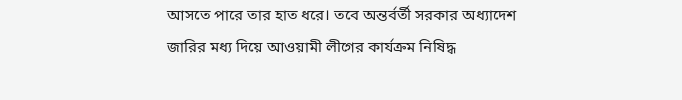আসতে পারে তার হাত ধরে। তবে অন্তর্বর্তী সরকার অধ্যাদেশ জারির মধ্য দিয়ে আওয়ামী লীগের কার্যক্রম নিষিদ্ধ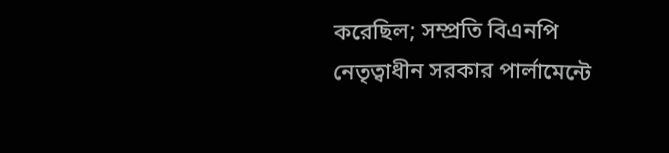করেছিল; সম্প্রতি বিএনপি নেতৃত্বাধীন সরকার পার্লামেন্টে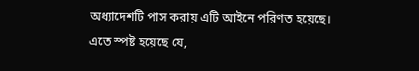অধ্যাদেশটি পাস করায় এটি আইনে পরিণত হয়েছে। এতে স্পষ্ট হয়েছে যে,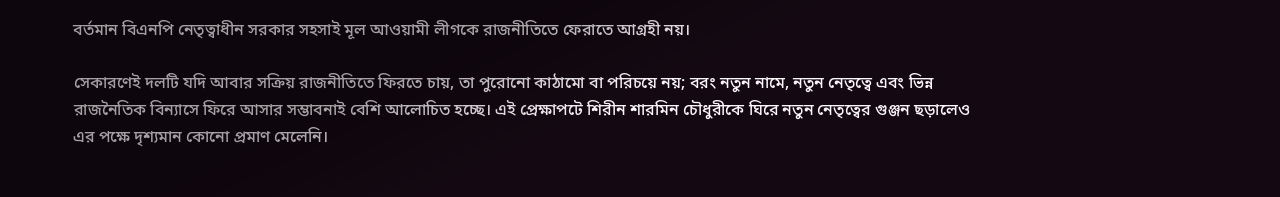বর্তমান বিএনপি নেতৃত্বাধীন সরকার সহসাই মূল আওয়ামী লীগকে রাজনীতিতে ফেরাতে আগ্রহী নয়।

সেকারণেই দলটি যদি আবার সক্রিয় রাজনীতিতে ফিরতে চায়, তা পুরোনো কাঠামো বা পরিচয়ে নয়; বরং নতুন নামে, নতুন নেতৃত্বে এবং ভিন্ন রাজনৈতিক বিন্যাসে ফিরে আসার সম্ভাবনাই বেশি আলোচিত হচ্ছে। এই প্রেক্ষাপটে শিরীন শারমিন চৌধুরীকে ঘিরে নতুন নেতৃত্বের গুঞ্জন ছড়ালেও এর পক্ষে দৃশ্যমান কোনো প্রমাণ মেলেনি।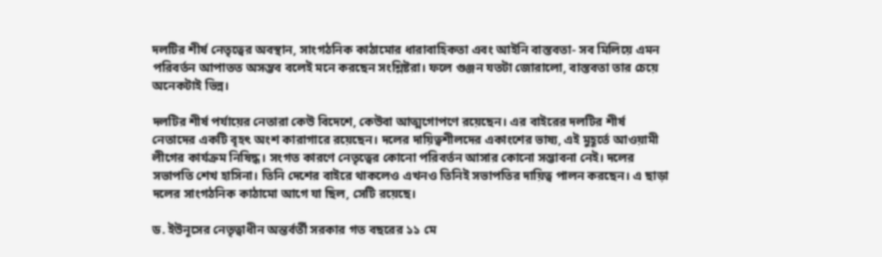দলটির শীর্ষ নেতৃত্বের অবস্থান, সাংগঠনিক কাঠামোর ধারাবাহিকতা এবং আইনি বাস্তবতা- সব মিলিয়ে এমন পরিবর্তন আপাতত অসম্ভব বলেই মনে করছেন সংশ্লিষ্টরা। ফলে গুঞ্জন যতটা জোরালো, বাস্তবতা তার চেয়ে অনেকটাই ভিন্ন।

দলটির শীর্ষ পর্যায়ের নেতারা কেউ বিদেশে, কেউবা আত্মগোপণে রয়েছেন। এর বাইরের দলটির শীর্ষ নেতাদের একটি বৃহৎ অংশ কারাগারে রয়েছেন। দলের দায়িত্বশীলদের একাংশের ভাষ্য, এই মুহূর্তে আওয়ামী লীগের কার্যক্রম নিষিদ্ধ। সংগত কারণে নেতৃত্বের কোনো পরিবর্তন আসার কোনো সম্ভাবনা নেই। দলের সভাপতি শেখ হাসিনা। তিনি দেশের বাইরে থাকলেও এখনও তিনিই সভাপতির দায়িত্ব পালন করছেন। এ ছাড়া দলের সাংগঠনিক কাঠামো আগে যা ছিল, সেটি রয়েছে।

ড. ইউনূসের নেতৃত্বাধীন অন্তর্বর্তী সরকার গত বছরের ১১ মে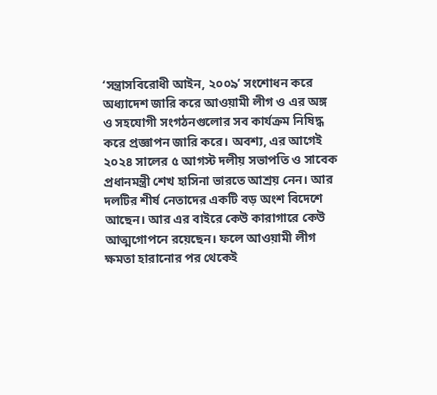‘সন্ত্রাসবিরোধী আইন, ২০০৯’ সংশোধন করে অধ্যাদেশ জারি করে আওয়ামী লীগ ও এর অঙ্গ ও সহযোগী সংগঠনগুলোর সব কার্যক্রম নিষিদ্ধ করে প্রজ্ঞাপন জারি করে। অবশ্য, এর আগেই ২০২৪ সালের ৫ আগস্ট দলীয় সভাপতি ও সাবেক প্রধানমন্ত্রী শেখ হাসিনা ভারতে আশ্রয় নেন। আর দলটির শীর্ষ নেতাদের একটি বড় অংশ বিদেশে আছেন। আর এর বাইরে কেউ কারাগারে কেউ আত্মগোপনে রয়েছেন। ফলে আওয়ামী লীগ ক্ষমতা হারানোর পর থেকেই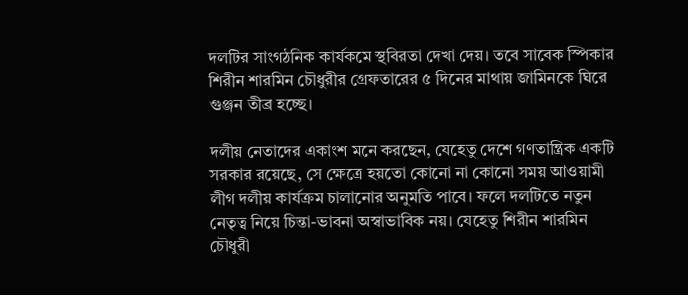দলটির সাংগঠনিক কার্যকমে স্থবিরতা দেখা দেয়। তবে সাবেক স্পিকার শিরীন শারমিন চৌধুরীর গ্রেফতারের ৫ দিনের মাথায় জামিনকে ঘিরে গুঞ্জন তীব্র হচ্ছে।

দলীয় নেতাদের একাংশ মনে করছেন, যেহেতু দেশে গণতান্ত্রিক একটি সরকার রয়েছে, সে ক্ষেত্রে হয়তো কোনো না কোনো সময় আওয়ামী লীগ দলীয় কার্যক্রম চালানোর অনুমতি পাবে। ফলে দলটিতে নতুন নেতৃত্ব নিয়ে চিন্তা-ভাবনা অস্বাভাবিক নয়। যেহেতু শিরীন শারমিন চৌধুরী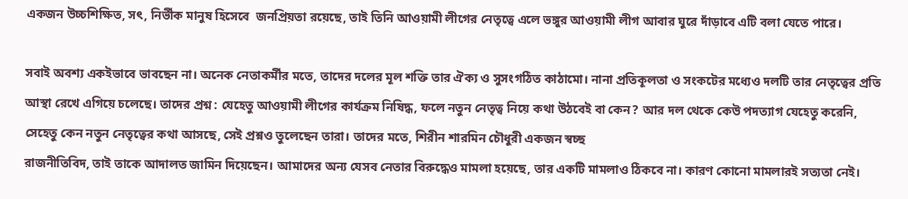একজন উচ্চশিক্ষিত, সৎ, নির্ভীক মানুষ হিসেবে  জনপ্রিয়তা রয়েছে, তাই তিনি আওয়ামী লীগের নেতৃত্বে এলে ভঙ্গুর আওয়ামী লীগ আবার ঘুরে দাঁড়াবে এটি বলা যেতে পারে।

সবাই অবশ্য একইভাবে ভাবছেন না। অনেক নেতাকর্মীর মতে, তাদের দলের মূল শক্তি তার ঐক্য ও সুসংগঠিত কাঠামো। নানা প্রতিকূলতা ও সংকটের মধ্যেও দলটি তার নেতৃত্বের প্রতি আস্থা রেখে এগিয়ে চলেছে। তাদের প্রশ্ন : যেহেতু আওয়ামী লীগের কার্যক্রম নিষিদ্ধ, ফলে নতুন নেতৃত্ব নিয়ে কথা উঠবেই বা কেন? আর দল থেকে কেউ পদত্যাগ যেহেতু করেনি, সেহেতু কেন নতুন নেতৃত্বের কথা আসছে, সেই প্রশ্নও তুলেছেন তারা। তাদের মতে, শিরীন শারমিন চৌধুরী একজন স্বচ্ছ
রাজনীতিবিদ, তাই তাকে আদালত জামিন দিয়েছেন। আমাদের অন্য যেসব নেতার বিরুদ্ধেও মামলা হয়েছে, তার একটি মামলাও ঠিকবে না। কারণ কোনো মামলারই সত্যতা নেই।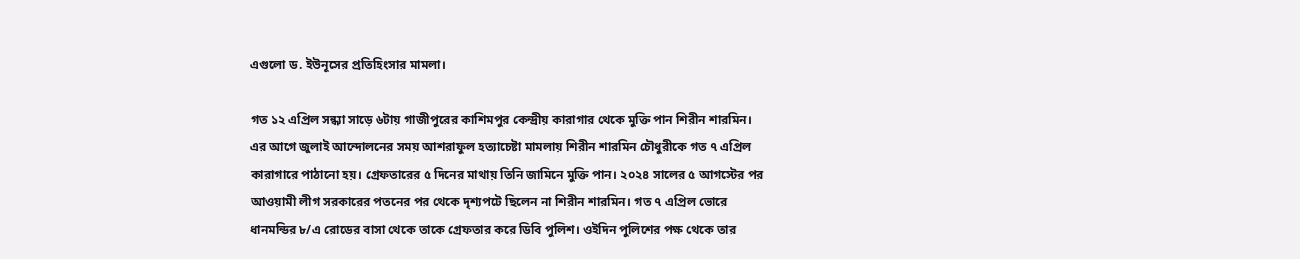এগুলো ড. ইউনূসের প্রতিহিংসার মামলা।

গত ১২ এপ্রিল সন্ধ্যা সাড়ে ৬টায় গাজীপুরের কাশিমপুর কেন্দ্রীয় কারাগার থেকে মুক্তি পান শিরীন শারমিন।  এর আগে জুলাই আন্দোলনের সময় আশরাফুল হত্যাচেষ্টা মামলায় শিরীন শারমিন চৌধুরীকে গত ৭ এপ্রিল কারাগারে পাঠানো হয়। গ্রেফতারের ৫ দিনের মাথায় তিনি জামিনে মুক্তি পান। ২০২৪ সালের ৫ আগস্টের পর আওয়ামী লীগ সরকারের পতনের পর থেকে দৃশ্যপটে ছিলেন না শিরীন শারমিন। গত ৭ এপ্রিল ভোরে ধানমন্ডির ৮/এ রোডের বাসা থেকে তাকে গ্রেফতার করে ডিবি পুলিশ। ওইদিন পুলিশের পক্ষ থেকে তার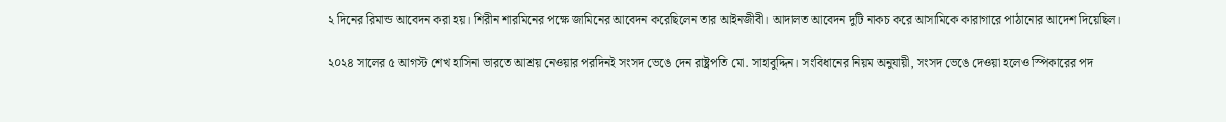২ দিনের রিমান্ড আবেদন করা হয়। শিরীন শারমিনের পক্ষে জামিনের আবেদন করেছিলেন তার আইনজীবী। আদালত আবেদন দুটি নাকচ করে আসামিকে কারাগারে পাঠানোর আদেশ দিয়েছিল।

২০২৪ সালের ৫ আগস্ট শেখ হাসিনা ভারতে আশ্রয় নেওয়ার পরদিনই সংসদ ভেঙে দেন রাষ্ট্রপতি মো. সাহাবুদ্দিন। সংবিধানের নিয়ম অনুযায়ী, সংসদ ভেঙে দেওয়া হলেও স্পিকারের পদ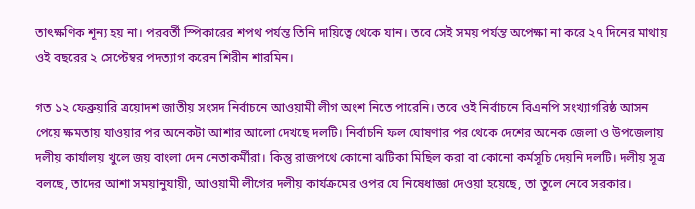তাৎক্ষণিক শূন্য হয় না। পরবর্তী স্পিকারের শপথ পর্যন্ত তিনি দায়িত্বে থেকে যান। তবে সেই সময় পর্যন্ত অপেক্ষা না করে ২৭ দিনের মাথায় ওই বছরের ২ সেপ্টেম্বর পদত্যাগ করেন শিরীন শারমিন।

গত ১২ ফেব্রুয়ারি ত্রয়োদশ জাতীয় সংসদ নির্বাচনে আওয়ামী লীগ অংশ নিতে পারেনি। তবে ওই নির্বাচনে বিএনপি সংখ্যাগরিষ্ঠ আসন পেয়ে ক্ষমতায় যাওয়ার পর অনেকটা আশার আলো দেখছে দলটি। নির্বাচনি ফল ঘোষণার পর থেকে দেশের অনেক জেলা ও উপজেলায় দলীয় কার্যালয় খুলে জয় বাংলা দেন নেতাকর্মীরা। কিন্তু রাজপথে কোনো ঝটিকা মিছিল করা বা কোনো কর্মসূচি দেয়নি দলটি। দলীয় সূত্র বলছে, তাদের আশা সময়ানুযায়ী, আওয়ামী লীগের দলীয় কার্যক্রমের ওপর যে নিষেধাজ্ঞা দেওয়া হয়েছে, তা তুলে নেবে সরকার।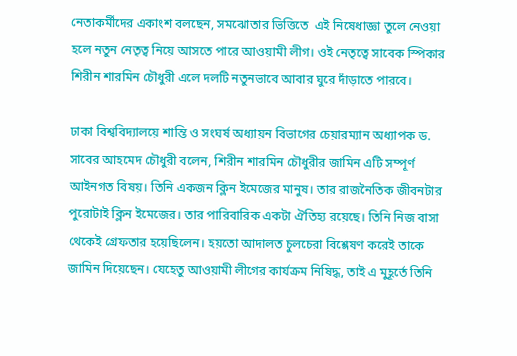নেতাকর্মীদের একাংশ বলছেন, সমঝোতার ভিত্তিতে  এই নিষেধাজ্ঞা তুলে নেওয়া হলে নতুন নেতৃত্ব নিয়ে আসতে পারে আওয়ামী লীগ। ওই নেতৃত্বে সাবেক স্পিকার শিরীন শারমিন চৌধুরী এলে দলটি নতুনভাবে আবার ঘুরে দাঁড়াতে পারবে।

ঢাকা বিশ্ববিদ্যালয়ে শান্তি ও সংঘর্ষ অধ্যায়ন বিভাগের চেয়ারম্যান অধ্যাপক ড. সাবের আহমেদ চৌধুরী বলেন, শিরীন শারমিন চৌধুরীর জামিন এটি সম্পূর্ণ আইনগত বিষয়। তিনি একজন ক্লিন ইমেজের মানুষ। তার রাজনৈতিক জীবনটার পুরোটাই ক্লিন ইমেজের। তার পারিবারিক একটা ঐতিহ্য রয়েছে। তিনি নিজ বাসা থেকেই গ্রেফতার হয়েছিলেন। হয়তো আদালত চুলচেরা বিশ্লেষণ করেই তাকে জামিন দিয়েছেন। যেহেতু আওয়ামী লীগের কার্যক্রম নিষিদ্ধ, তাই এ মুহূর্তে তিনি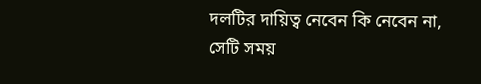দলটির দায়িত্ব নেবেন কি নেবেন না, সেটি সময়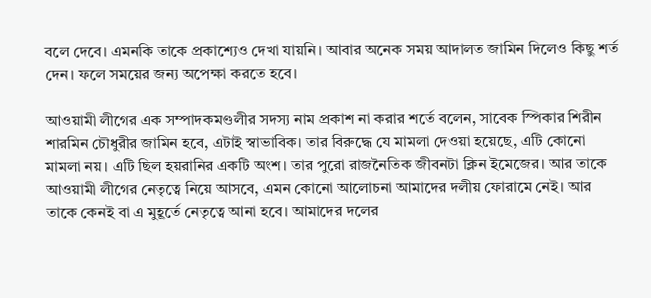বলে দেবে। এমনকি তাকে প্রকাশ্যেও দেখা যায়নি। আবার অনেক সময় আদালত জামিন দিলেও কিছু শর্ত দেন। ফলে সময়ের জন্য অপেক্ষা করতে হবে।

আওয়ামী লীগের এক সম্পাদকমণ্ডলীর সদস্য নাম প্রকাশ না করার শর্তে বলেন, সাবেক স্পিকার শিরীন শারমিন চৌধুরীর জামিন হবে, এটাই স্বাভাবিক। তার বিরুদ্ধে যে মামলা দেওয়া হয়েছে, এটি কোনো মামলা নয়। এটি ছিল হয়রানির একটি অংশ। তার পুরো রাজনৈতিক জীবনটা ক্লিন ইমেজের। আর তাকে আওয়ামী লীগের নেতৃত্বে নিয়ে আসবে, এমন কোনো আলোচনা আমাদের দলীয় ফোরামে নেই। আর তাকে কেনই বা এ মুহূর্তে নেতৃত্বে আনা হবে। আমাদের দলের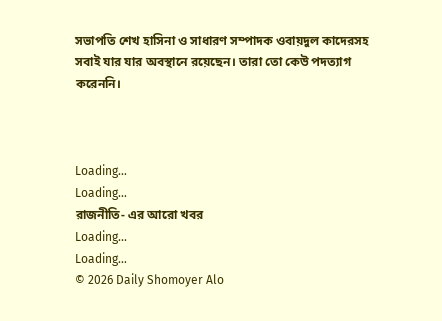সভাপতি শেখ হাসিনা ও সাধারণ সম্পাদক ওবায়দুল কাদেরসহ সবাই যার যার অবস্থানে রয়েছেন। তারা তো কেউ পদত্যাগ করেননি।



Loading...
Loading...
রাজনীতি- এর আরো খবর
Loading...
Loading...
© 2026 Daily Shomoyer Alo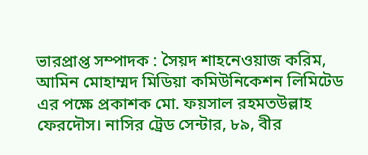ভারপ্রাপ্ত সম্পাদক : সৈয়দ শাহনেওয়াজ করিম, আমিন মোহাম্মদ মিডিয়া কমিউনিকেশন লিমিটেড এর পক্ষে প্রকাশক মো. ফয়সাল রহমতউল্লাহ ফেরদৌস। নাসির ট্রেড সেন্টার, ৮৯, বীর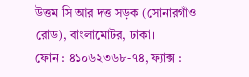উত্তম সি আর দত্ত সড়ক (সোনারগাঁও রোড), বাংলামোটর, ঢাকা।
ফোন : ৪১০৬২৩৬৮-৭৪, ফ্যাক্স :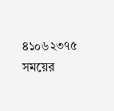৪১০৬২৩৭৫
সময়ের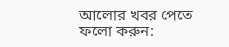আলোর খবর পেতে ফলো করুন: